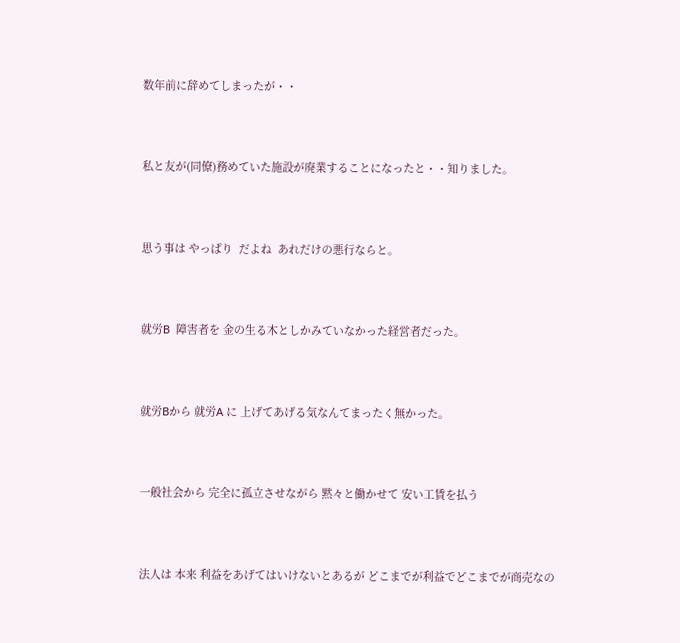数年前に辞めてしまったが・・



私と友が(同僚)務めていた施設が廃業することになったと・・知りました。



思う事は やっぱり  だよね  あれだけの悪行ならと。



就労B  障害者を 金の生る木としかみていなかった経営者だった。



就労Bから 就労A に 上げてあげる気なんてまったく無かった。



一般社会から 完全に孤立させながら 黙々と働かせて 安い工賃を払う



法人は 本来 利益をあげてはいけないとあるが どこまでが利益でどこまでが商売なの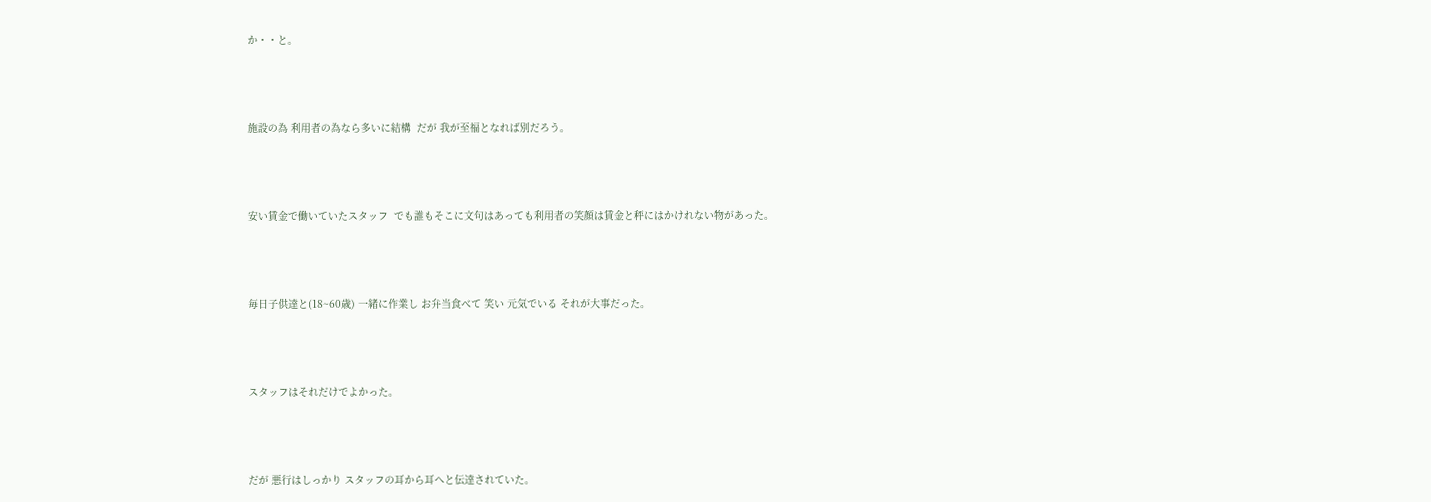か・・と。



施設の為 利用者の為なら多いに結構  だが 我が至福となれば別だろう。



安い賃金で働いていたスタッフ  でも誰もそこに文句はあっても利用者の笑顔は賃金と秤にはかけれない物があった。



毎日子供達と(18~60歳) 一緒に作業し お弁当食べて 笑い 元気でいる それが大事だった。



スタッフはそれだけでよかった。



だが 悪行はしっかり スタッフの耳から耳へと伝達されていた。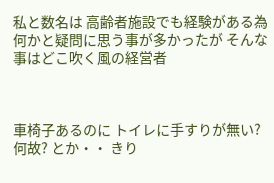私と数名は 高齢者施設でも経験がある為 何かと疑問に思う事が多かったが そんな事はどこ吹く風の経営者



車椅子あるのに トイレに手すりが無い? 何故? とか・・ きり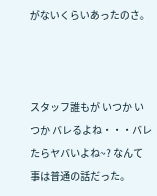がないくらいあったのさ。



スタッフ誰もが いつか いつか バレるよね・・・バレたらヤバいよね~? なんて事は普通の話だった。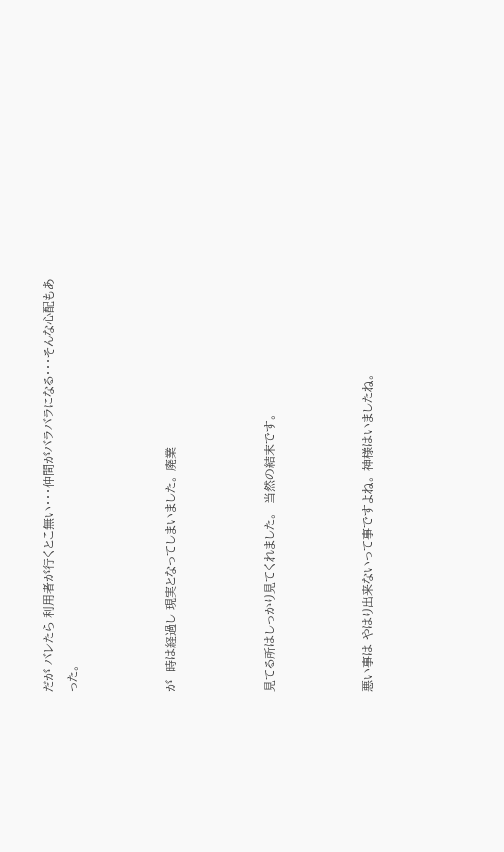だが バレたら 利用者が行くとこ無い・・・仲間がバラバラになる・・・そんな心配もあった。



が  時は経過し 現実となってしまいました。 廃業



見てる所はしっかり見てくれました。  当然の結末です。



悪い事は やはり出来ないって事ですよね。 神様はいましたね。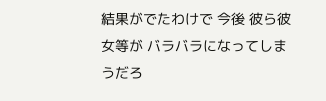結果がでたわけで 今後 彼ら彼女等が バラバラになってしまうだろ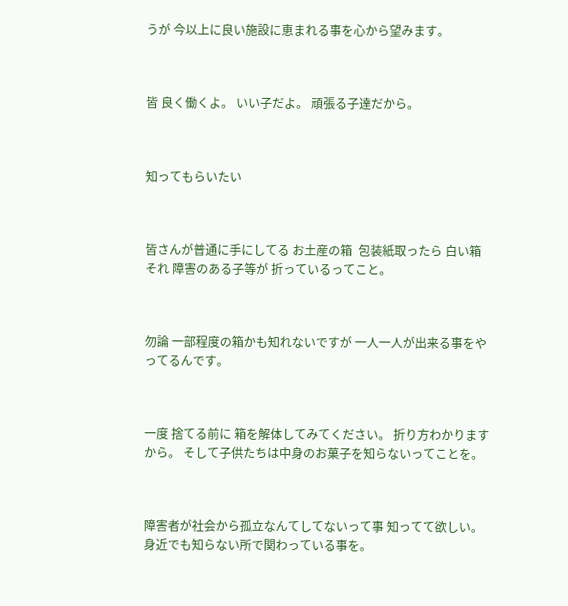うが 今以上に良い施設に恵まれる事を心から望みます。



皆 良く働くよ。 いい子だよ。 頑張る子達だから。



知ってもらいたい



皆さんが普通に手にしてる お土産の箱  包装紙取ったら 白い箱  それ 障害のある子等が 折っているってこと。



勿論 一部程度の箱かも知れないですが 一人一人が出来る事をやってるんです。



一度 捨てる前に 箱を解体してみてください。 折り方わかりますから。 そして子供たちは中身のお菓子を知らないってことを。



障害者が社会から孤立なんてしてないって事 知ってて欲しい。 身近でも知らない所で関わっている事を。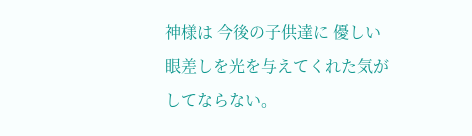神様は 今後の子供達に 優しい眼差しを光を与えてくれた気がしてならない。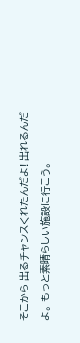そこから 出るチャンスくれたんだよ! 出れるんだよ。 もっと素晴らしい施設に行こう。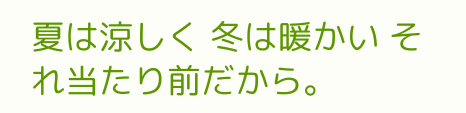夏は涼しく 冬は暖かい それ当たり前だから。